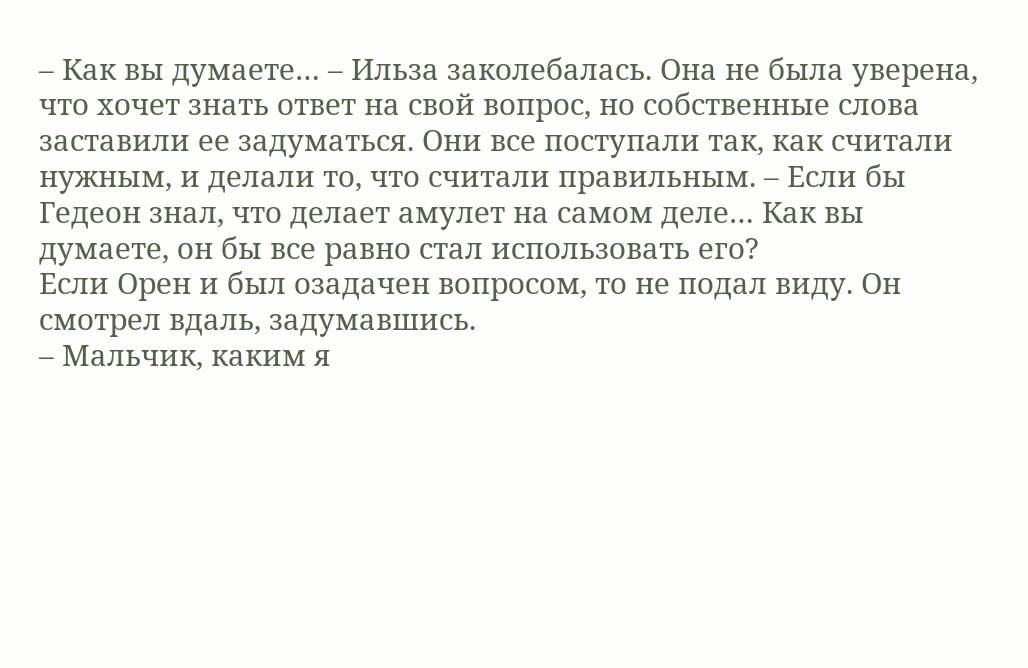– Как вы думаете… – Ильза заколебалась. Она не была уверена, что хочет знать ответ на свой вопрос, но собственные слова заставили ее задуматься. Они все поступали так, как считали нужным, и делали то, что считали правильным. – Если бы Гедеон знал, что делает амулет на самом деле… Как вы думаете, он бы все равно стал использовать его?
Если Орен и был озадачен вопросом, то не подал виду. Он смотрел вдаль, задумавшись.
– Мальчик, каким я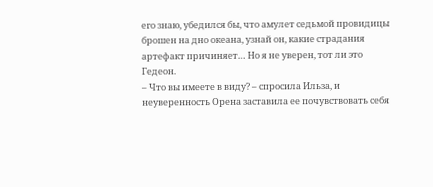его знаю, убедился бы, что амулет седьмой провидицы брошен на дно океана, узнай он, какие страдания артефакт причиняет… Но я не уверен, тот ли это Гедеон.
– Что вы имеете в виду? – спросила Ильза, и неуверенность Орена заставила ее почувствовать себя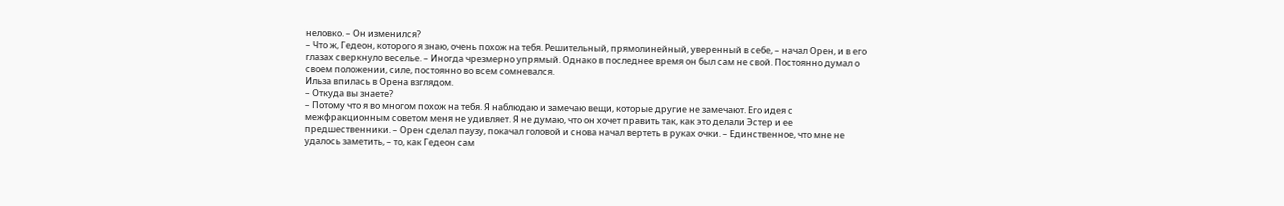неловко. – Он изменился?
– Что ж, Гедеон, которого я знаю, очень похож на тебя. Решительный, прямолинейный, уверенный в себе, – начал Орен, и в его глазах сверкнуло веселье. – Иногда чрезмерно упрямый. Однако в последнее время он был сам не свой. Постоянно думал о своем положении, силе, постоянно во всем сомневался.
Ильза впилась в Орена взглядом.
– Откуда вы знаете?
– Потому что я во многом похож на тебя. Я наблюдаю и замечаю вещи, которые другие не замечают. Его идея с межфракционным советом меня не удивляет. Я не думаю, что он хочет править так, как это делали Эстер и ее предшественники. – Орен сделал паузу, покачал головой и снова начал вертеть в руках очки. – Единственное, что мне не удалось заметить, – то, как Гедеон сам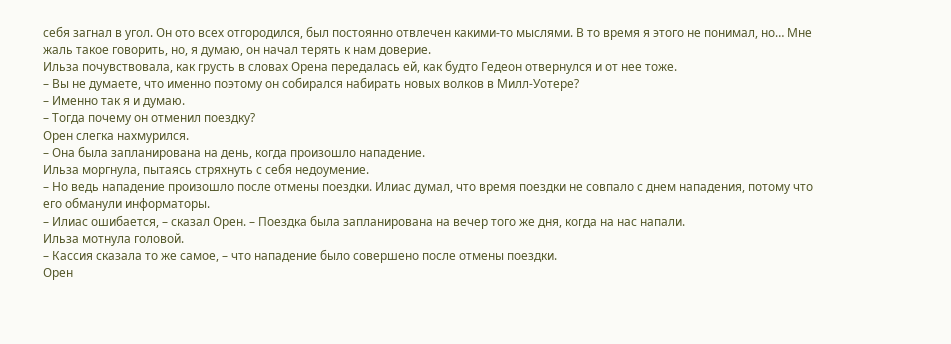себя загнал в угол. Он ото всех отгородился, был постоянно отвлечен какими-то мыслями. В то время я этого не понимал, но… Мне жаль такое говорить, но, я думаю, он начал терять к нам доверие.
Ильза почувствовала, как грусть в словах Орена передалась ей, как будто Гедеон отвернулся и от нее тоже.
– Вы не думаете, что именно поэтому он собирался набирать новых волков в Милл-Уотере?
– Именно так я и думаю.
– Тогда почему он отменил поездку?
Орен слегка нахмурился.
– Она была запланирована на день, когда произошло нападение.
Ильза моргнула, пытаясь стряхнуть с себя недоумение.
– Но ведь нападение произошло после отмены поездки. Илиас думал, что время поездки не совпало с днем нападения, потому что его обманули информаторы.
– Илиас ошибается, – сказал Орен. – Поездка была запланирована на вечер того же дня, когда на нас напали.
Ильза мотнула головой.
– Кассия сказала то же самое, – что нападение было совершено после отмены поездки.
Орен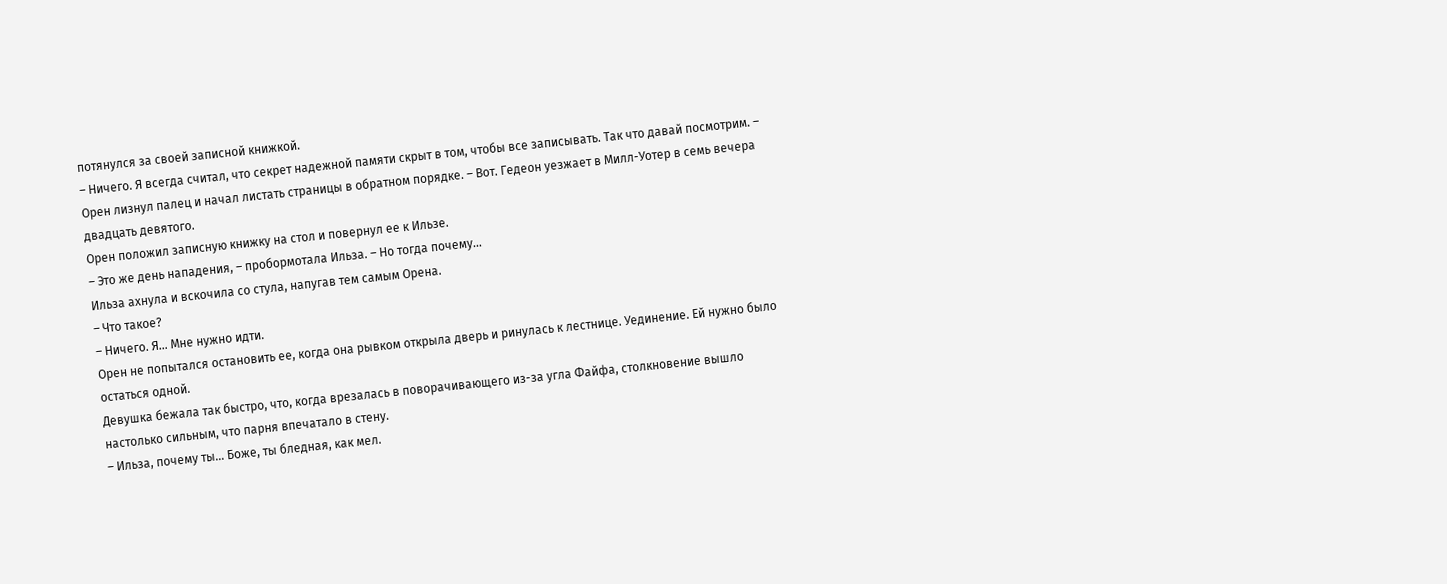потянулся за своей записной книжкой.
– Ничего. Я всегда считал, что секрет надежной памяти скрыт в том, чтобы все записывать. Так что давай посмотрим. – Орен лизнул палец и начал листать страницы в обратном порядке. – Вот. Гедеон уезжает в Милл-Уотер в семь вечера двадцать девятого.
Орен положил записную книжку на стол и повернул ее к Ильзе.
– Это же день нападения, – пробормотала Ильза. – Но тогда почему…
Ильза ахнула и вскочила со стула, напугав тем самым Орена.
– Что такое?
– Ничего. Я… Мне нужно идти.
Орен не попытался остановить ее, когда она рывком открыла дверь и ринулась к лестнице. Уединение. Ей нужно было остаться одной.
Девушка бежала так быстро, что, когда врезалась в поворачивающего из-за угла Файфа, столкновение вышло настолько сильным, что парня впечатало в стену.
– Ильза, почему ты… Боже, ты бледная, как мел.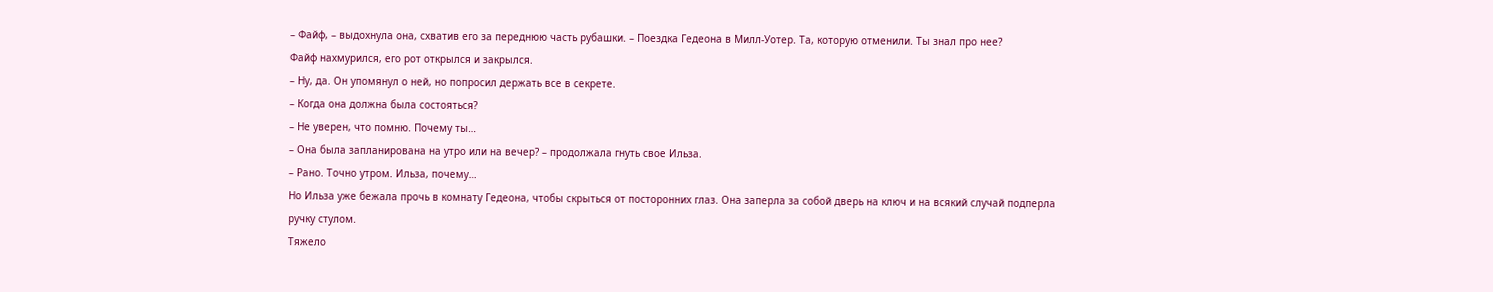– Файф, – выдохнула она, схватив его за переднюю часть рубашки. – Поездка Гедеона в Милл-Уотер. Та, которую отменили. Ты знал про нее?
Файф нахмурился, его рот открылся и закрылся.
– Ну, да. Он упомянул о ней, но попросил держать все в секрете.
– Когда она должна была состояться?
– Не уверен, что помню. Почему ты…
– Она была запланирована на утро или на вечер? – продолжала гнуть свое Ильза.
– Рано. Точно утром. Ильза, почему…
Но Ильза уже бежала прочь в комнату Гедеона, чтобы скрыться от посторонних глаз. Она заперла за собой дверь на ключ и на всякий случай подперла ручку стулом.
Тяжело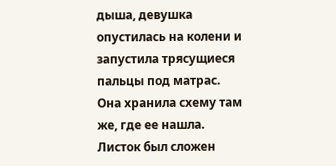дыша, девушка опустилась на колени и запустила трясущиеся пальцы под матрас. Она хранила схему там же, где ее нашла. Листок был сложен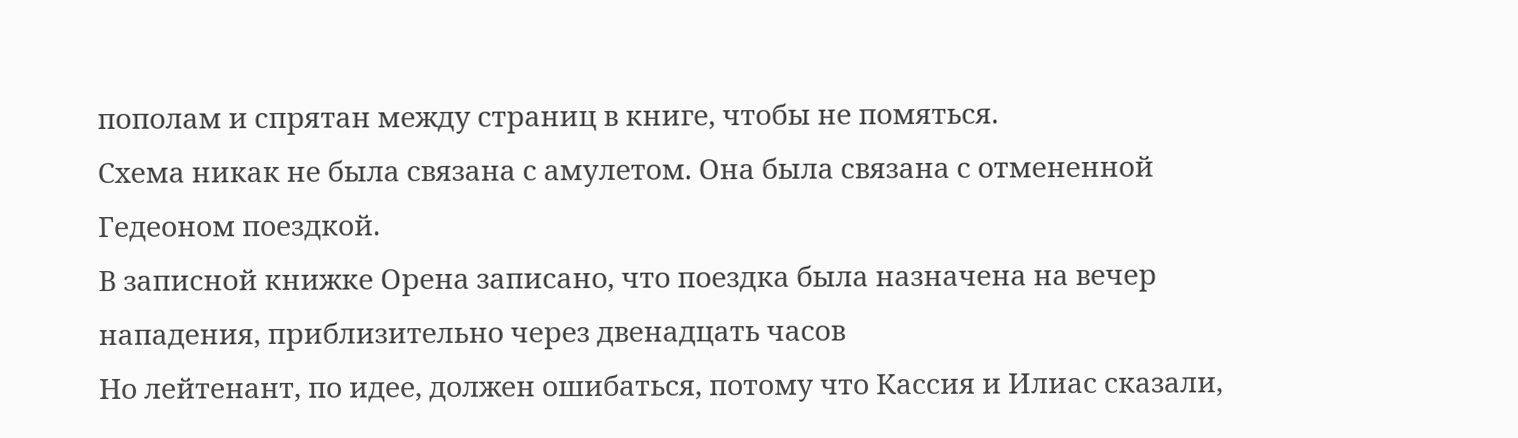пополам и спрятан между страниц в книге, чтобы не помяться.
Схема никак не была связана с амулетом. Она была связана с отмененной Гедеоном поездкой.
В записной книжке Орена записано, что поездка была назначена на вечер нападения, приблизительно через двенадцать часов
Но лейтенант, по идее, должен ошибаться, потому что Кассия и Илиас сказали,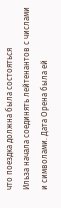что поездка должна была состояться
Ильза начала соединять лейтенантов с числами и символами. Дата Орена была ей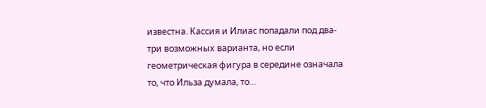известна. Кассия и Илиас попадали под два-три возможных варианта, но если геометрическая фигура в середине означала то, что Ильза думала, то…